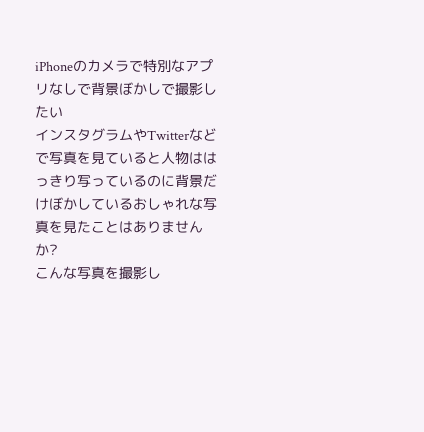iPhoneのカメラで特別なアプリなしで背景ぼかしで撮影したい
インスタグラムやTwitterなどで写真を見ていると人物ははっきり写っているのに背景だけぼかしているおしゃれな写真を見たことはありませんか?
こんな写真を撮影し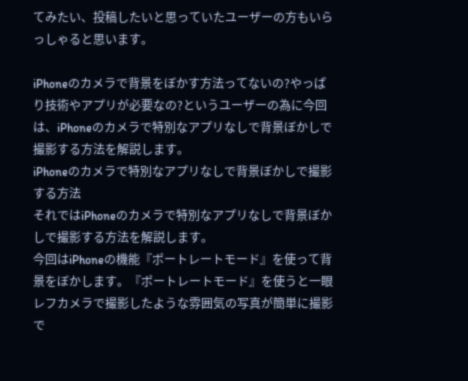てみたい、投稿したいと思っていたユーザーの方もいらっしゃると思います。

iPhoneのカメラで背景をぼかす方法ってないの?やっぱり技術やアプリが必要なの?というユーザーの為に今回は、iPhoneのカメラで特別なアプリなしで背景ぼかしで撮影する方法を解説します。
iPhoneのカメラで特別なアプリなしで背景ぼかしで撮影する方法
それではiPhoneのカメラで特別なアプリなしで背景ぼかしで撮影する方法を解説します。
今回はiPhoneの機能『ポートレートモード』を使って背景をぼかします。『ポートレートモード』を使うと一眼レフカメラで撮影したような雰囲気の写真が簡単に撮影で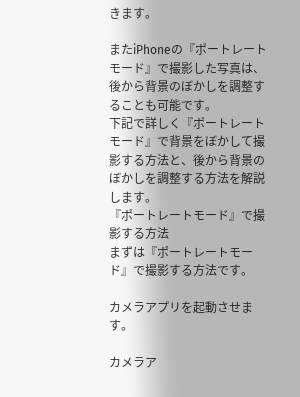きます。

またiPhoneの『ポートレートモード』で撮影した写真は、後から背景のぼかしを調整することも可能です。
下記で詳しく『ポートレートモード』で背景をぼかして撮影する方法と、後から背景のぼかしを調整する方法を解説します。
『ポートレートモード』で撮影する方法
まずは『ポートレートモード』で撮影する方法です。

カメラアプリを起動させます。

カメラア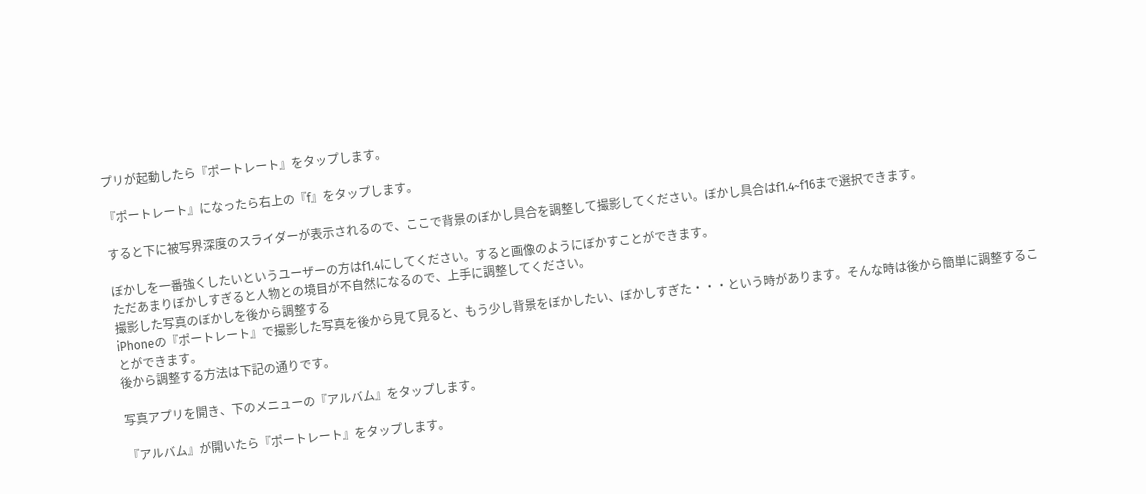プリが起動したら『ポートレート』をタップします。

『ポートレート』になったら右上の『f』をタップします。

すると下に被写界深度のスライダーが表示されるので、ここで背景のぼかし具合を調整して撮影してください。ぼかし具合はf1.4~f16まで選択できます。

ぼかしを一番強くしたいというユーザーの方はf1.4にしてください。すると画像のようにぼかすことができます。
ただあまりぼかしすぎると人物との境目が不自然になるので、上手に調整してください。
撮影した写真のぼかしを後から調整する
iPhoneの『ポートレート』で撮影した写真を後から見て見ると、もう少し背景をぼかしたい、ぼかしすぎた・・・という時があります。そんな時は後から簡単に調整することができます。
後から調整する方法は下記の通りです。

写真アプリを開き、下のメニューの『アルバム』をタップします。

『アルバム』が開いたら『ポートレート』をタップします。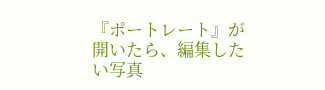『ポートレート』が開いたら、編集したい写真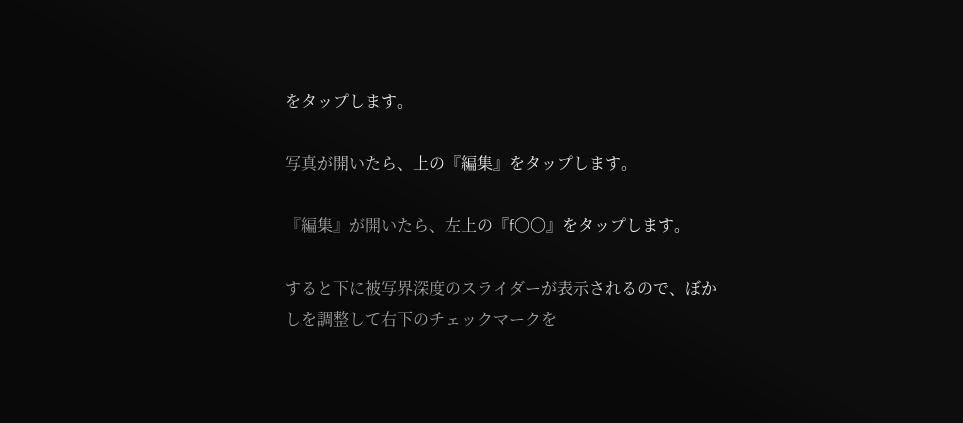をタップします。

写真が開いたら、上の『編集』をタップします。

『編集』が開いたら、左上の『f〇〇』をタップします。

すると下に被写界深度のスライダーが表示されるので、ぼかしを調整して右下のチェックマークを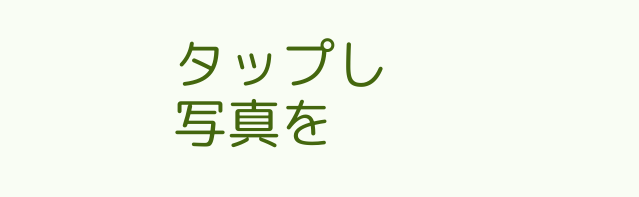タップし写真を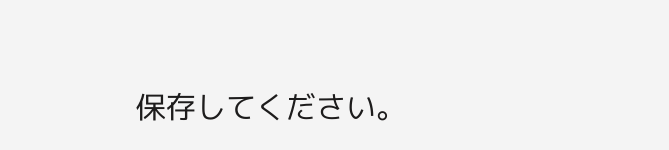保存してください。